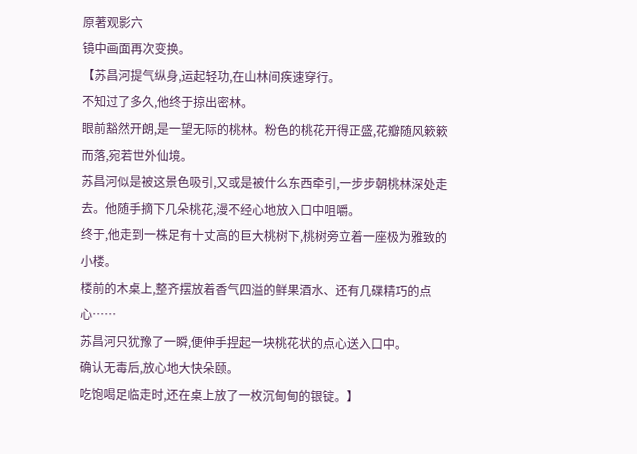原著观影六
镜中画面再次变换。
【苏昌河提气纵身,运起轻功,在山林间疾速穿行。
不知过了多久,他终于掠出密林。
眼前豁然开朗,是一望无际的桃林。粉色的桃花开得正盛,花瓣随风簌簌而落,宛若世外仙境。
苏昌河似是被这景色吸引,又或是被什么东西牵引,一步步朝桃林深处走去。他随手摘下几朵桃花,漫不经心地放入口中咀嚼。
终于,他走到一株足有十丈高的巨大桃树下,桃树旁立着一座极为雅致的小楼。
楼前的木桌上,整齐摆放着香气四溢的鲜果酒水、还有几碟精巧的点心……
苏昌河只犹豫了一瞬,便伸手捏起一块桃花状的点心送入口中。
确认无毒后,放心地大快朵颐。
吃饱喝足临走时,还在桌上放了一枚沉甸甸的银锭。】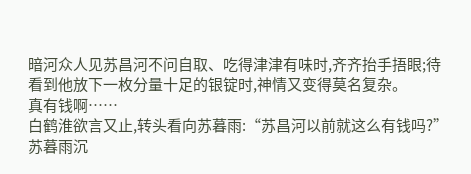暗河众人见苏昌河不问自取、吃得津津有味时,齐齐抬手捂眼;待看到他放下一枚分量十足的银锭时,神情又变得莫名复杂。
真有钱啊……
白鹤淮欲言又止,转头看向苏暮雨:“苏昌河以前就这么有钱吗?”
苏暮雨沉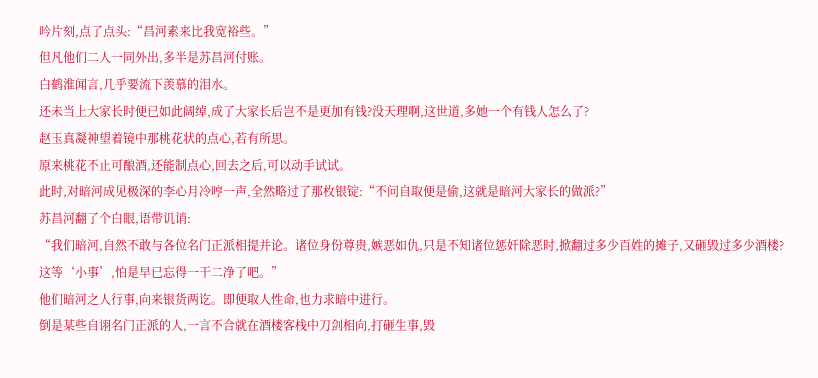吟片刻,点了点头:“昌河素来比我宽裕些。”
但凡他们二人一同外出,多半是苏昌河付账。
白鹤淮闻言,几乎要流下羡慕的泪水。
还未当上大家长时便已如此阔绰,成了大家长后岂不是更加有钱?没天理啊,这世道,多她一个有钱人怎么了?
赵玉真凝神望着镜中那桃花状的点心,若有所思。
原来桃花不止可酿酒,还能制点心,回去之后,可以动手试试。
此时,对暗河成见极深的李心月冷哼一声,全然略过了那枚银锭:“不问自取便是偷,这就是暗河大家长的做派?”
苏昌河翻了个白眼,语带讥诮:
“我们暗河,自然不敢与各位名门正派相提并论。诸位身份尊贵,嫉恶如仇,只是不知诸位惩奸除恶时,掀翻过多少百姓的摊子,又砸毁过多少酒楼?
这等‘小事’,怕是早已忘得一干二净了吧。”
他们暗河之人行事,向来银货两讫。即便取人性命,也力求暗中进行。
倒是某些自诩名门正派的人,一言不合就在酒楼客栈中刀剑相向,打砸生事,毁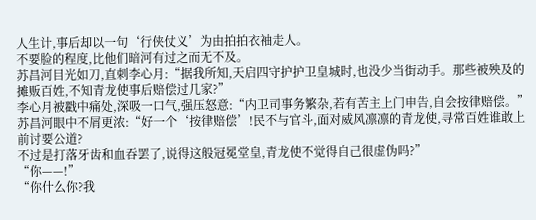人生计,事后却以一句‘行侠仗义’为由拍拍衣袖走人。
不要脸的程度,比他们暗河有过之而无不及。
苏昌河目光如刀,直刺李心月:“据我所知,天启四守护护卫皇城时,也没少当街动手。那些被殃及的摊贩百姓,不知青龙使事后赔偿过几家?”
李心月被戳中痛处,深吸一口气,强压怒意:“内卫司事务繁杂,若有苦主上门申告,自会按律赔偿。”
苏昌河眼中不屑更浓:“好一个‘按律赔偿’!民不与官斗,面对威风凛凛的青龙使,寻常百姓谁敢上前讨要公道?
不过是打落牙齿和血吞罢了,说得这般冠冕堂皇,青龙使不觉得自己很虚伪吗?”
“你——!”
“你什么你?我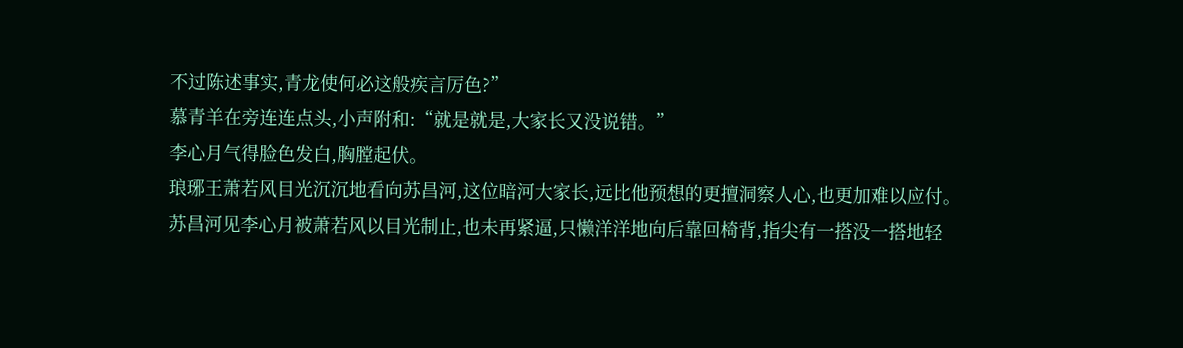不过陈述事实,青龙使何必这般疾言厉色?”
慕青羊在旁连连点头,小声附和:“就是就是,大家长又没说错。”
李心月气得脸色发白,胸膛起伏。
琅琊王萧若风目光沉沉地看向苏昌河,这位暗河大家长,远比他预想的更擅洞察人心,也更加难以应付。
苏昌河见李心月被萧若风以目光制止,也未再紧逼,只懒洋洋地向后靠回椅背,指尖有一搭没一搭地轻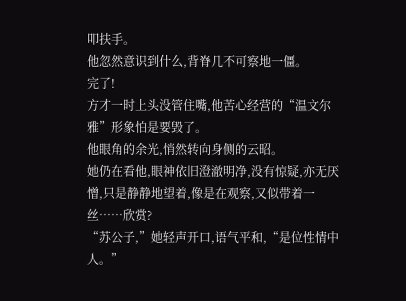叩扶手。
他忽然意识到什么,背脊几不可察地一僵。
完了!
方才一时上头没管住嘴,他苦心经营的“温文尔雅”形象怕是要毁了。
他眼角的余光,悄然转向身侧的云昭。
她仍在看他,眼神依旧澄澈明净,没有惊疑,亦无厌憎,只是静静地望着,像是在观察,又似带着一丝……欣赏?
“苏公子,”她轻声开口,语气平和,“是位性情中人。”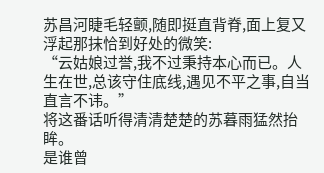苏昌河睫毛轻颤,随即挺直背脊,面上复又浮起那抹恰到好处的微笑:
“云姑娘过誉,我不过秉持本心而已。人生在世,总该守住底线,遇见不平之事,自当直言不讳。”
将这番话听得清清楚楚的苏暮雨猛然抬眸。
是谁曾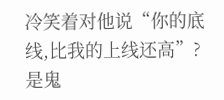冷笑着对他说“你的底线,比我的上线还高”?
是鬼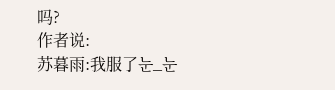吗?
作者说:
苏暮雨:我服了눈_눈